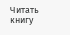Читать книгу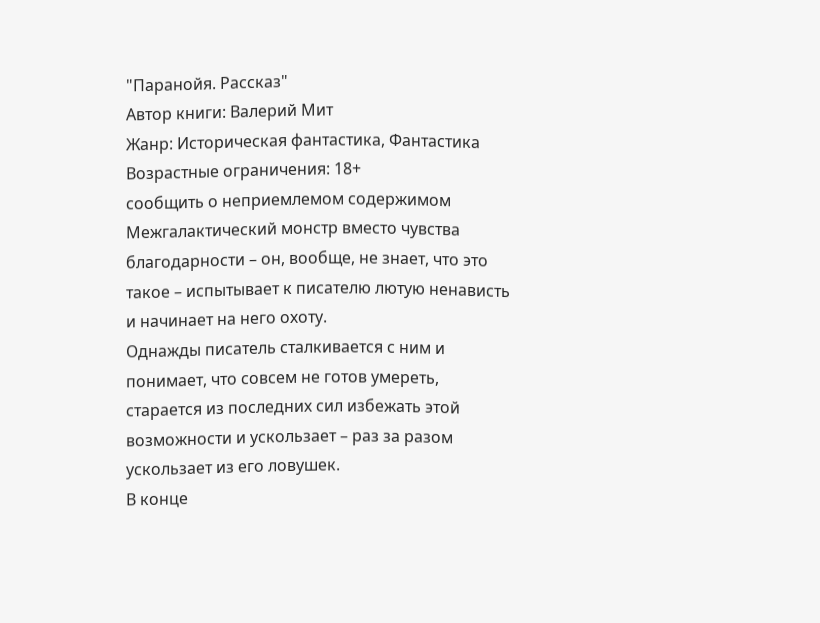"Паранойя. Рассказ"
Автор книги: Валерий Мит
Жанр: Историческая фантастика, Фантастика
Возрастные ограничения: 18+
сообщить о неприемлемом содержимом
Межгалактический монстр вместо чувства благодарности – он, вообще, не знает, что это такое – испытывает к писателю лютую ненависть и начинает на него охоту.
Однажды писатель сталкивается с ним и понимает, что совсем не готов умереть, старается из последних сил избежать этой возможности и ускользает – раз за разом ускользает из его ловушек.
В конце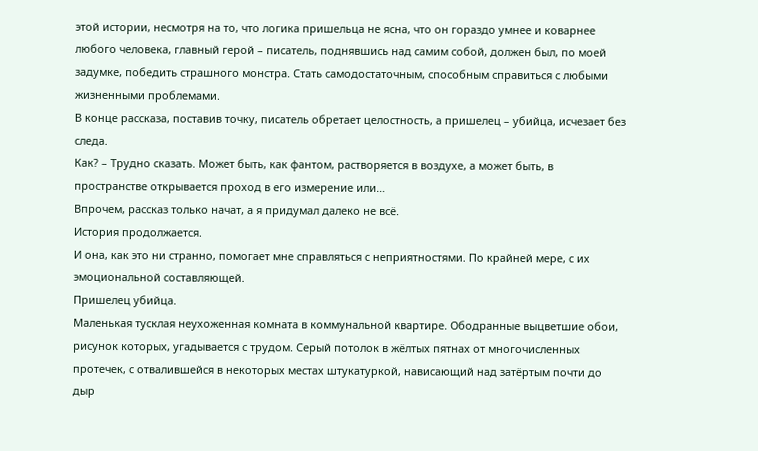этой истории, несмотря на то, что логика пришельца не ясна, что он гораздо умнее и коварнее любого человека, главный герой – писатель, поднявшись над самим собой, должен был, по моей задумке, победить страшного монстра. Стать самодостаточным, способным справиться с любыми жизненными проблемами.
В конце рассказа, поставив точку, писатель обретает целостность, а пришелец – убийца, исчезает без следа.
Как? – Трудно сказать. Может быть, как фантом, растворяется в воздухе, а может быть, в пространстве открывается проход в его измерение или…
Впрочем, рассказ только начат, а я придумал далеко не всё.
История продолжается.
И она, как это ни странно, помогает мне справляться с неприятностями. По крайней мере, с их эмоциональной составляющей.
Пришелец убийца.
Маленькая тусклая неухоженная комната в коммунальной квартире. Ободранные выцветшие обои, рисунок которых, угадывается с трудом. Серый потолок в жёлтых пятнах от многочисленных протечек, с отвалившейся в некоторых местах штукатуркой, нависающий над затёртым почти до дыр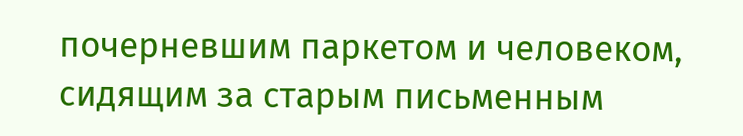почерневшим паркетом и человеком, сидящим за старым письменным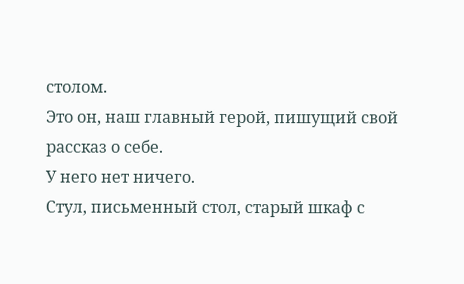столом.
Это он, наш главный герой, пишущий свой рассказ о себе.
У него нет ничего.
Стул, письменный стол, старый шкаф с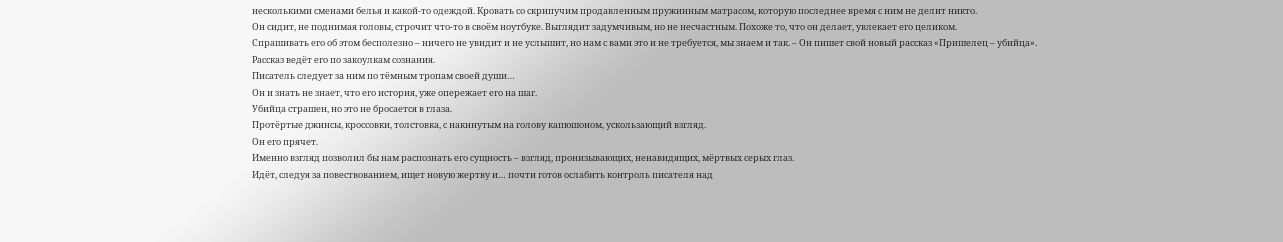несколькими сменами белья и какой-то одеждой. Кровать со скрипучим продавленным пружинным матрасом, которую последнее время с ним не делит никто.
Он сидит, не поднимая головы, строчит что-то в своём ноутбуке. Выглядит задумчивым, но не несчастным. Похоже то, что он делает, увлекает его целиком.
Спрашивать его об этом бесполезно – ничего не увидит и не услышит, но нам с вами это и не требуется, мы знаем и так. – Он пишет свой новый рассказ «Пришелец – убийца».
Рассказ ведёт его по закоулкам сознания.
Писатель следует за ним по тёмным тропам своей души…
Он и знать не знает, что его история, уже опережает его на шаг.
Убийца страшен, но это не бросается в глаза.
Протёртые джинсы, кроссовки, толстовка, с накинутым на голову капюшоном, ускользающий взгляд.
Он его прячет.
Именно взгляд позволил бы нам распознать его сущность – взгляд, пронизывающих, ненавидящих, мёртвых серых глаз.
Идёт, следуя за повествованием, ищет новую жертву и… почти готов ослабить контроль писателя над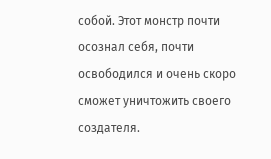собой. Этот монстр почти осознал себя, почти освободился и очень скоро сможет уничтожить своего создателя.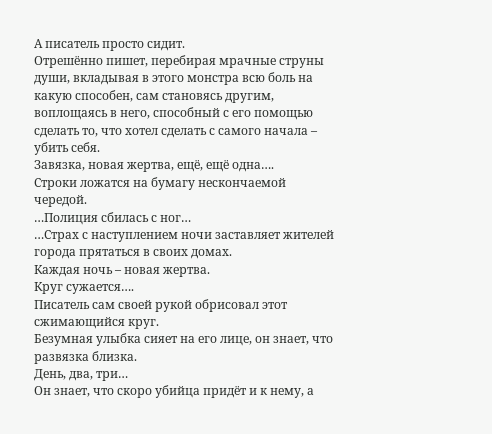А писатель просто сидит.
Отрешённо пишет, перебирая мрачные струны души, вкладывая в этого монстра всю боль на какую способен, сам становясь другим, воплощаясь в него, способный с его помощью сделать то, что хотел сделать с самого начала – убить себя.
Завязка, новая жертва, ещё, ещё одна….
Строки ложатся на бумагу нескончаемой чередой.
…Полиция сбилась с ног…
…Страх с наступлением ночи заставляет жителей города прятаться в своих домах.
Каждая ночь – новая жертва.
Круг сужается….
Писатель сам своей рукой обрисовал этот сжимающийся круг.
Безумная улыбка сияет на его лице, он знает, что развязка близка.
День, два, три…
Он знает, что скоро убийца придёт и к нему, а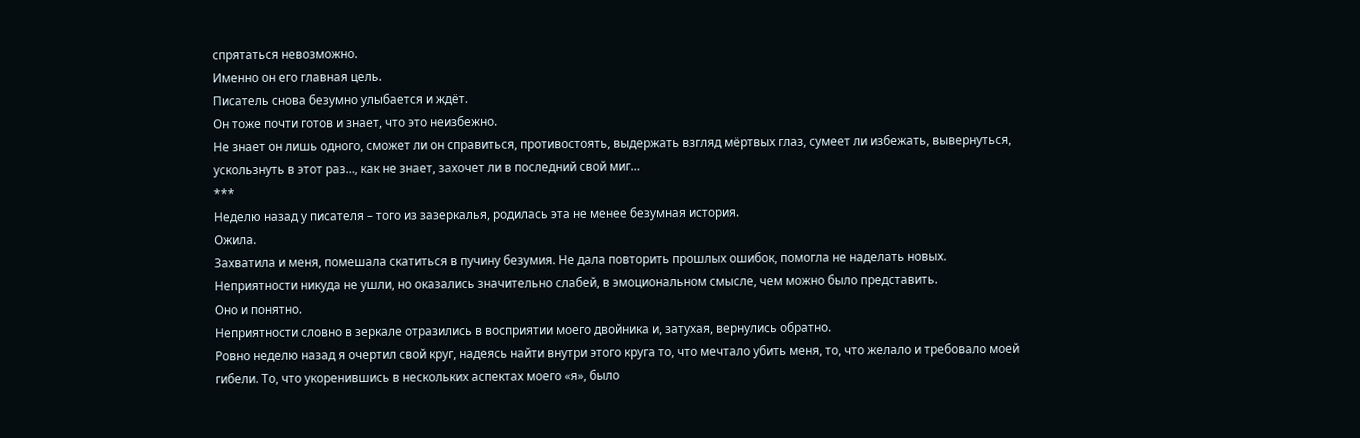спрятаться невозможно.
Именно он его главная цель.
Писатель снова безумно улыбается и ждёт.
Он тоже почти готов и знает, что это неизбежно.
Не знает он лишь одного, сможет ли он справиться, противостоять, выдержать взгляд мёртвых глаз, сумеет ли избежать, вывернуться, ускользнуть в этот раз…, как не знает, захочет ли в последний свой миг…
***
Неделю назад у писателя – того из зазеркалья, родилась эта не менее безумная история.
Ожила.
Захватила и меня, помешала скатиться в пучину безумия. Не дала повторить прошлых ошибок, помогла не наделать новых.
Неприятности никуда не ушли, но оказались значительно слабей, в эмоциональном смысле, чем можно было представить.
Оно и понятно.
Неприятности словно в зеркале отразились в восприятии моего двойника и, затухая, вернулись обратно.
Ровно неделю назад я очертил свой круг, надеясь найти внутри этого круга то, что мечтало убить меня, то, что желало и требовало моей гибели. То, что укоренившись в нескольких аспектах моего «я», было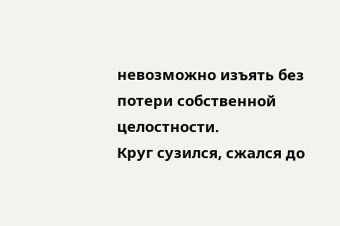невозможно изъять без потери собственной целостности.
Круг сузился, сжался до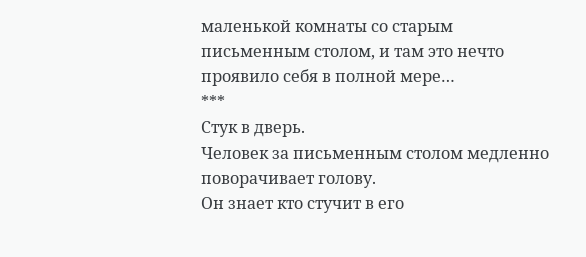маленькой комнаты со старым письменным столом, и там это нечто проявило себя в полной мере…
***
Стук в дверь.
Человек за письменным столом медленно поворачивает голову.
Он знает кто стучит в его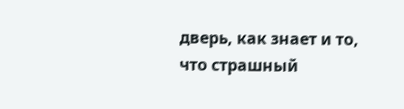дверь, как знает и то, что страшный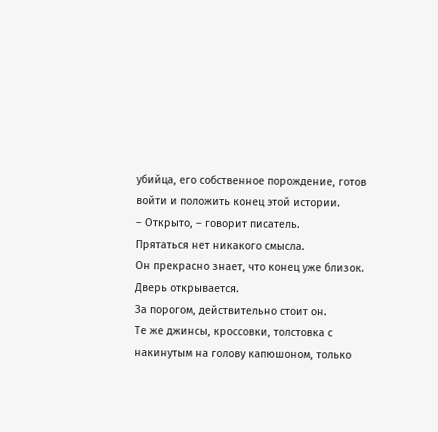убийца, его собственное порождение, готов войти и положить конец этой истории.
– Открыто, – говорит писатель.
Прятаться нет никакого смысла.
Он прекрасно знает, что конец уже близок.
Дверь открывается.
За порогом, действительно стоит он.
Те же джинсы, кроссовки, толстовка с накинутым на голову капюшоном, только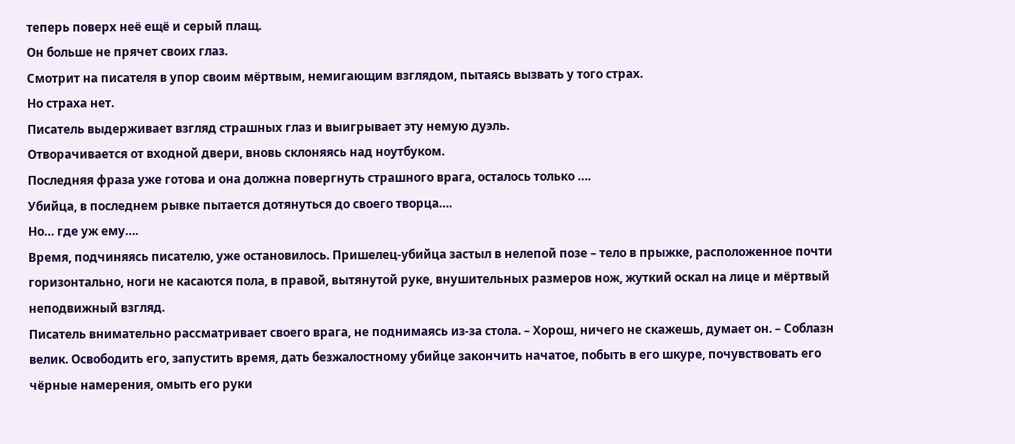теперь поверх неё ещё и серый плащ.
Он больше не прячет своих глаз.
Смотрит на писателя в упор своим мёртвым, немигающим взглядом, пытаясь вызвать у того страх.
Но страха нет.
Писатель выдерживает взгляд страшных глаз и выигрывает эту немую дуэль.
Отворачивается от входной двери, вновь склоняясь над ноутбуком.
Последняя фраза уже готова и она должна повергнуть страшного врага, осталось только ….
Убийца, в последнем рывке пытается дотянуться до своего творца….
Но… где уж ему….
Время, подчиняясь писателю, уже остановилось. Пришелец-убийца застыл в нелепой позе – тело в прыжке, расположенное почти горизонтально, ноги не касаются пола, в правой, вытянутой руке, внушительных размеров нож, жуткий оскал на лице и мёртвый неподвижный взгляд.
Писатель внимательно рассматривает своего врага, не поднимаясь из-за стола. – Хорош, ничего не скажешь, думает он. – Соблазн велик. Освободить его, запустить время, дать безжалостному убийце закончить начатое, побыть в его шкуре, почувствовать его чёрные намерения, омыть его руки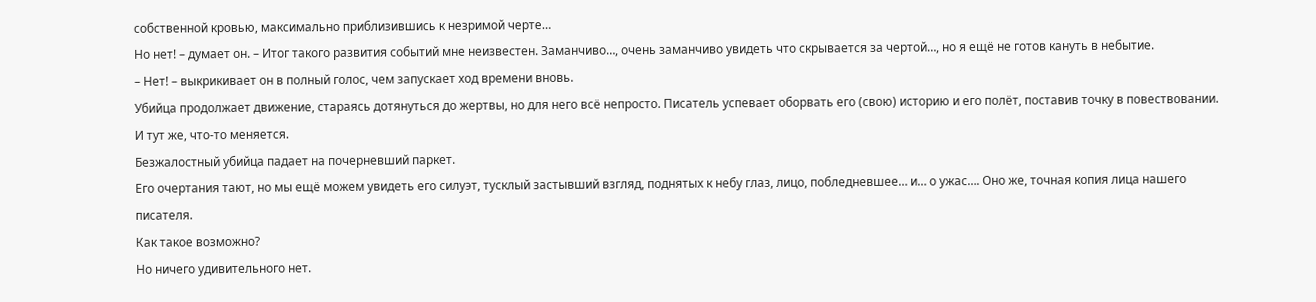собственной кровью, максимально приблизившись к незримой черте…
Но нет! – думает он. – Итог такого развития событий мне неизвестен. Заманчиво…, очень заманчиво увидеть что скрывается за чертой…, но я ещё не готов кануть в небытие.
– Нет! – выкрикивает он в полный голос, чем запускает ход времени вновь.
Убийца продолжает движение, стараясь дотянуться до жертвы, но для него всё непросто. Писатель успевает оборвать его (свою) историю и его полёт, поставив точку в повествовании.
И тут же, что-то меняется.
Безжалостный убийца падает на почерневший паркет.
Его очертания тают, но мы ещё можем увидеть его силуэт, тусклый застывший взгляд, поднятых к небу глаз, лицо, побледневшее… и… о ужас…. Оно же, точная копия лица нашего писателя.
Как такое возможно?
Но ничего удивительного нет.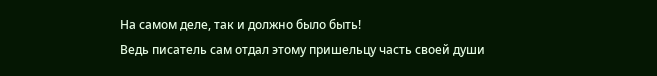На самом деле, так и должно было быть!
Ведь писатель сам отдал этому пришельцу часть своей души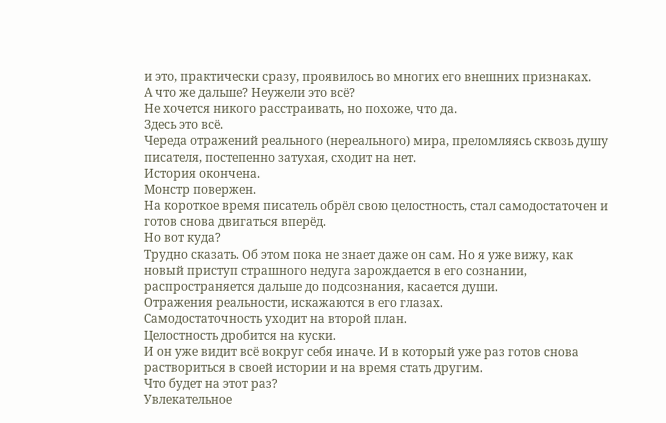и это, практически сразу, проявилось во многих его внешних признаках.
А что же дальше? Неужели это всё?
Не хочется никого расстраивать, но похоже, что да.
Здесь это всё.
Череда отражений реального (нереального) мира, преломляясь сквозь душу писателя, постепенно затухая, сходит на нет.
История окончена.
Монстр повержен.
На короткое время писатель обрёл свою целостность, стал самодостаточен и готов снова двигаться вперёд.
Но вот куда?
Трудно сказать. Об этом пока не знает даже он сам. Но я уже вижу, как новый приступ страшного недуга зарождается в его сознании, распространяется дальше до подсознания, касается души.
Отражения реальности, искажаются в его глазах.
Самодостаточность уходит на второй план.
Целостность дробится на куски.
И он уже видит всё вокруг себя иначе. И в который уже раз готов снова раствориться в своей истории и на время стать другим.
Что будет на этот раз?
Увлекательное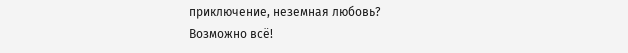приключение, неземная любовь?
Возможно всё!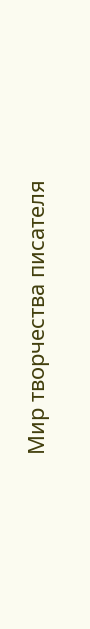Мир творчества писателя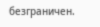безграничен.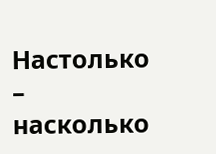Настолько – насколько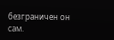безграничен он сам.